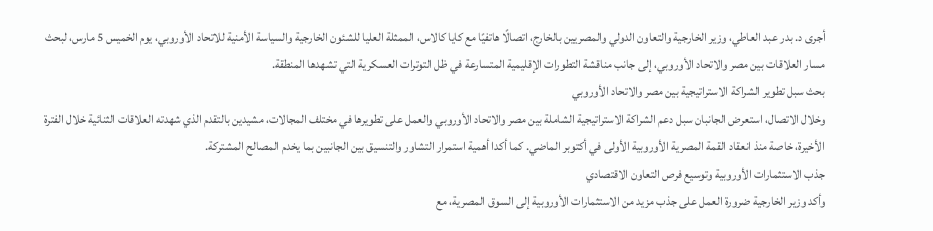أجرى د. بدر عبد العاطي، وزير الخارجية والتعاون الدولي والمصريين بالخارج، اتصالًا هاتفيًا مع كايا كالاس، الممثلة العليا للشئون الخارجية والسياسة الأمنية للاتحاد الأوروبي، يوم الخميس 5 مارس، لبحث مسار العلاقات بين مصر والاتحاد الأوروبي، إلى جانب مناقشة التطورات الإقليمية المتسارعة في ظل التوترات العسكرية التي تشهدها المنطقة.
بحث سبل تطوير الشراكة الاستراتيجية بين مصر والاتحاد الأوروبي
وخلال الاتصال، استعرض الجانبان سبل دعم الشراكة الاستراتيجية الشاملة بين مصر والاتحاد الأوروبي والعمل على تطويرها في مختلف المجالات، مشيدين بالتقدم الذي شهدته العلاقات الثنائية خلال الفترة الأخيرة، خاصة منذ انعقاد القمة المصرية الأوروبية الأولى في أكتوبر الماضي. كما أكدا أهمية استمرار التشاور والتنسيق بين الجانبين بما يخدم المصالح المشتركة.
جذب الاستثمارات الأوروبية وتوسيع فرص التعاون الاقتصادي
وأكد وزير الخارجية ضرورة العمل على جذب مزيد من الاستثمارات الأوروبية إلى السوق المصرية، مع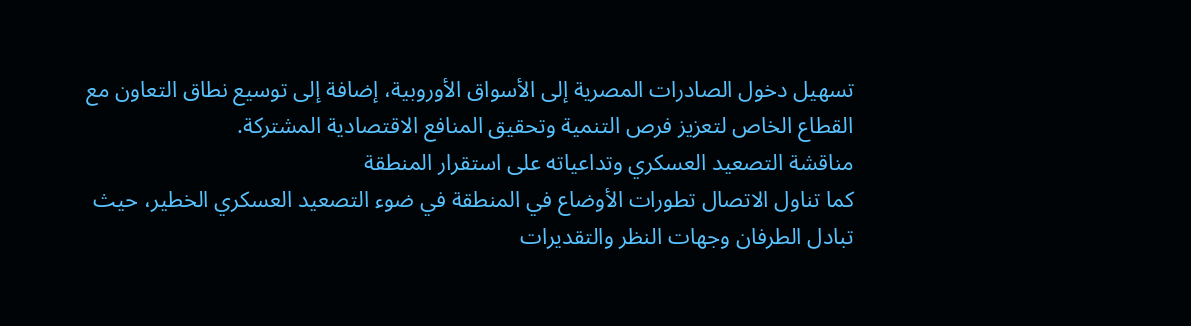تسهيل دخول الصادرات المصرية إلى الأسواق الأوروبية، إضافة إلى توسيع نطاق التعاون مع القطاع الخاص لتعزيز فرص التنمية وتحقيق المنافع الاقتصادية المشتركة.
مناقشة التصعيد العسكري وتداعياته على استقرار المنطقة
كما تناول الاتصال تطورات الأوضاع في المنطقة في ضوء التصعيد العسكري الخطير، حيث تبادل الطرفان وجهات النظر والتقديرات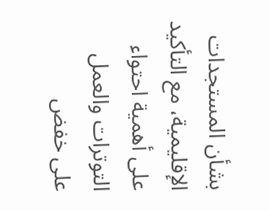بشأن المستجدات الإقليمية، مع التأكيد على أهمية احتواء التوترات والعمل على خفض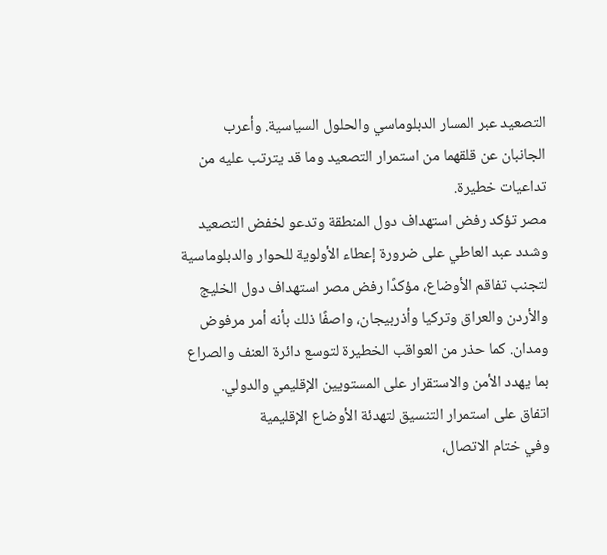التصعيد عبر المسار الدبلوماسي والحلول السياسية. وأعرب الجانبان عن قلقهما من استمرار التصعيد وما قد يترتب عليه من تداعيات خطيرة.
مصر تؤكد رفض استهداف دول المنطقة وتدعو لخفض التصعيد
وشدد عبد العاطي على ضرورة إعطاء الأولوية للحوار والدبلوماسية لتجنب تفاقم الأوضاع، مؤكدًا رفض مصر استهداف دول الخليج والأردن والعراق وتركيا وأذربيجان، واصفًا ذلك بأنه أمر مرفوض ومدان. كما حذر من العواقب الخطيرة لتوسع دائرة العنف والصراع بما يهدد الأمن والاستقرار على المستويين الإقليمي والدولي.
اتفاق على استمرار التنسيق لتهدئة الأوضاع الإقليمية
وفي ختام الاتصال،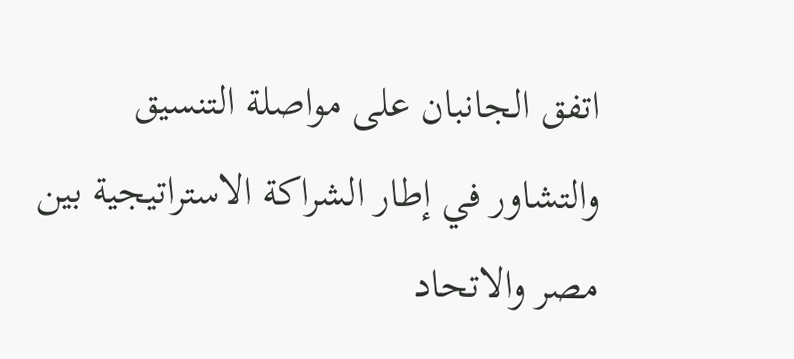اتفق الجانبان على مواصلة التنسيق والتشاور في إطار الشراكة الاستراتيجية بين مصر والاتحاد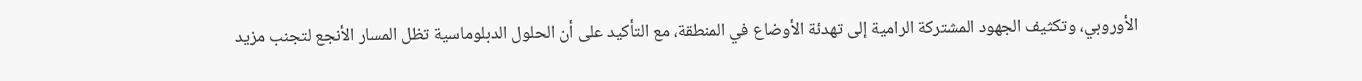الأوروبي، وتكثيف الجهود المشتركة الرامية إلى تهدئة الأوضاع في المنطقة، مع التأكيد على أن الحلول الدبلوماسية تظل المسار الأنجع لتجنب مزيد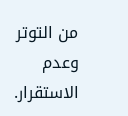من التوتر وعدم الاستقرار.